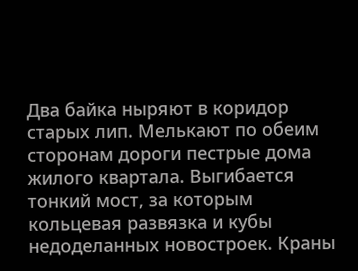Два байка ныряют в коридор старых лип. Мелькают по обеим сторонам дороги пестрые дома жилого квартала. Выгибается тонкий мост, за которым кольцевая развязка и кубы недоделанных новостроек. Краны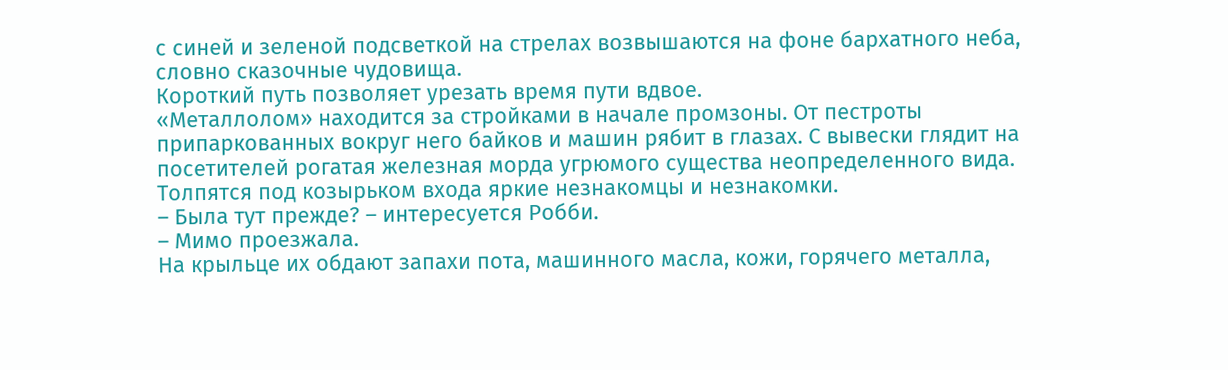с синей и зеленой подсветкой на стрелах возвышаются на фоне бархатного неба, словно сказочные чудовища.
Короткий путь позволяет урезать время пути вдвое.
«Металлолом» находится за стройками в начале промзоны. От пестроты припаркованных вокруг него байков и машин рябит в глазах. С вывески глядит на посетителей рогатая железная морда угрюмого существа неопределенного вида. Толпятся под козырьком входа яркие незнакомцы и незнакомки.
– Была тут прежде? – интересуется Робби.
– Мимо проезжала.
На крыльце их обдают запахи пота, машинного масла, кожи, горячего металла,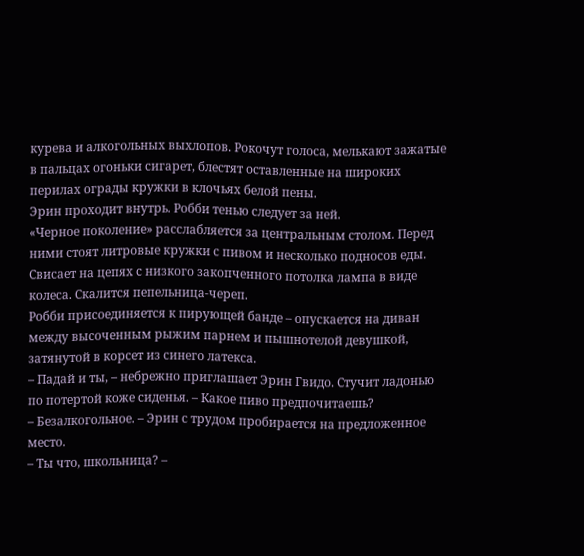курева и алкогольных выхлопов. Рокочут голоса, мелькают зажатые в пальцах огоньки сигарет, блестят оставленные на широких перилах ограды кружки в клочьях белой пены.
Эрин проходит внутрь. Робби тенью следует за ней.
«Черное поколение» расслабляется за центральным столом. Перед ними стоят литровые кружки с пивом и несколько подносов еды. Свисает на цепях с низкого закопченного потолка лампа в виде колеса. Скалится пепельница-череп.
Робби присоединяется к пирующей банде – опускается на диван между высоченным рыжим парнем и пышнотелой девушкой, затянутой в корсет из синего латекса.
– Падай и ты, – небрежно приглашает Эрин Гвидо. Стучит ладонью по потертой коже сиденья. – Какое пиво предпочитаешь?
– Безалкогольное. – Эрин с трудом пробирается на предложенное место.
– Ты что, школьница? –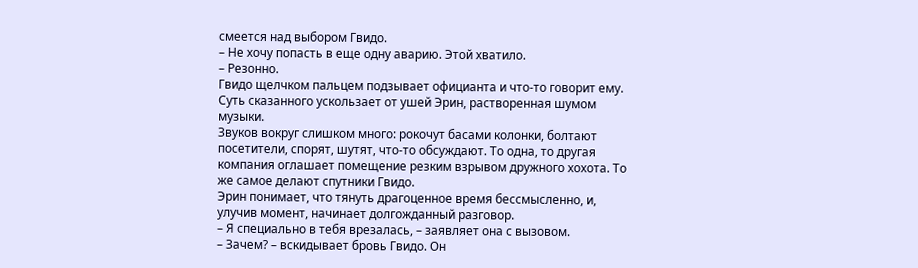смеется над выбором Гвидо.
– Не хочу попасть в еще одну аварию. Этой хватило.
– Резонно.
Гвидо щелчком пальцем подзывает официанта и что-то говорит ему. Суть сказанного ускользает от ушей Эрин, растворенная шумом музыки.
Звуков вокруг слишком много: рокочут басами колонки, болтают посетители, спорят, шутят, что-то обсуждают. То одна, то другая компания оглашает помещение резким взрывом дружного хохота. То же самое делают спутники Гвидо.
Эрин понимает, что тянуть драгоценное время бессмысленно, и, улучив момент, начинает долгожданный разговор.
– Я специально в тебя врезалась, – заявляет она с вызовом.
– Зачем? – вскидывает бровь Гвидо. Он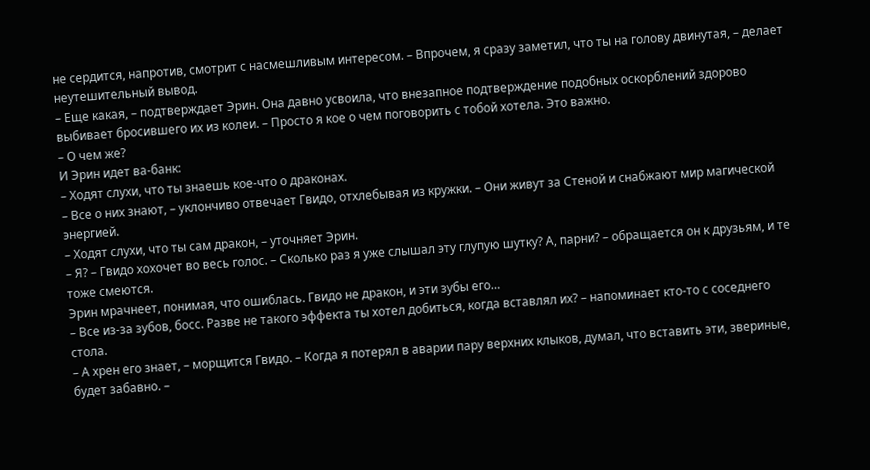не сердится, напротив, смотрит с насмешливым интересом. – Впрочем, я сразу заметил, что ты на голову двинутая, – делает неутешительный вывод.
– Еще какая, – подтверждает Эрин. Она давно усвоила, что внезапное подтверждение подобных оскорблений здорово выбивает бросившего их из колеи. – Просто я кое о чем поговорить с тобой хотела. Это важно.
– О чем же?
И Эрин идет ва-банк:
– Ходят слухи, что ты знаешь кое-что о драконах.
– Все о них знают, – уклончиво отвечает Гвидо, отхлебывая из кружки. – Они живут за Стеной и снабжают мир магической энергией.
– Ходят слухи, что ты сам дракон, – уточняет Эрин.
– Я? – Гвидо хохочет во весь голос. – Сколько раз я уже слышал эту глупую шутку? А, парни? – обращается он к друзьям, и те тоже смеются.
Эрин мрачнеет, понимая, что ошиблась. Гвидо не дракон, и эти зубы его…
– Все из-за зубов, босс. Разве не такого эффекта ты хотел добиться, когда вставлял их? – напоминает кто-то с соседнего стола.
– А хрен его знает, – морщится Гвидо. – Когда я потерял в аварии пару верхних клыков, думал, что вставить эти, звериные, будет забавно. –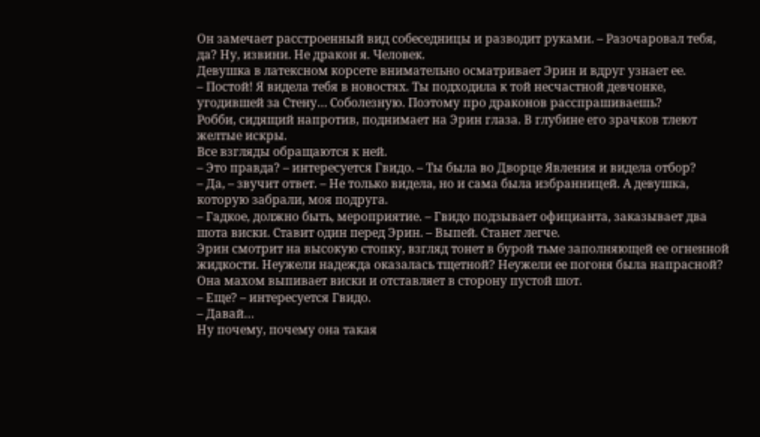Он замечает расстроенный вид собеседницы и разводит руками. – Разочаровал тебя, да? Ну, извини. Не дракон я. Человек.
Девушка в латексном корсете внимательно осматривает Эрин и вдруг узнает ее.
– Постой! Я видела тебя в новостях. Ты подходила к той несчастной девчонке, угодившей за Стену… Соболезную. Поэтому про драконов расспрашиваешь?
Робби, сидящий напротив, поднимает на Эрин глаза. В глубине его зрачков тлеют желтые искры.
Все взгляды обращаются к ней.
– Это правда? – интересуется Гвидо. – Ты была во Дворце Явления и видела отбор?
– Да, – звучит ответ. – Не только видела, но и сама была избранницей. А девушка, которую забрали, моя подруга.
– Гадкое, должно быть, мероприятие. – Гвидо подзывает официанта, заказывает два шота виски. Ставит один перед Эрин. – Выпей. Станет легче.
Эрин смотрит на высокую стопку, взгляд тонет в бурой тьме заполняющей ее огненной жидкости. Неужели надежда оказалась тщетной? Неужели ее погоня была напрасной?
Она махом выпивает виски и отставляет в сторону пустой шот.
– Еще? – интересуется Гвидо.
– Давай…
Ну почему, почему она такая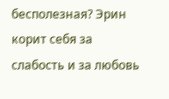бесполезная? Эрин корит себя за слабость и за любовь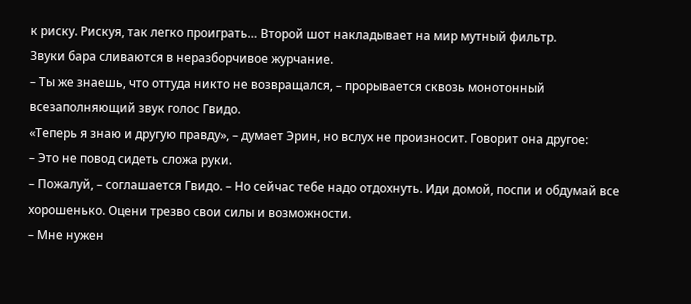к риску. Рискуя, так легко проиграть… Второй шот накладывает на мир мутный фильтр.
Звуки бара сливаются в неразборчивое журчание.
– Ты же знаешь, что оттуда никто не возвращался, – прорывается сквозь монотонный всезаполняющий звук голос Гвидо.
«Теперь я знаю и другую правду», – думает Эрин, но вслух не произносит. Говорит она другое:
– Это не повод сидеть сложа руки.
– Пожалуй, – соглашается Гвидо. – Но сейчас тебе надо отдохнуть. Иди домой, поспи и обдумай все хорошенько. Оцени трезво свои силы и возможности.
– Мне нужен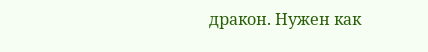дракон. Нужен как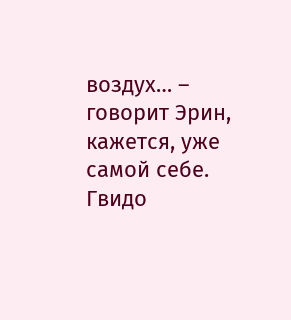воздух… – говорит Эрин, кажется, уже самой себе.
Гвидо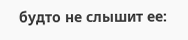будто не слышит ее: